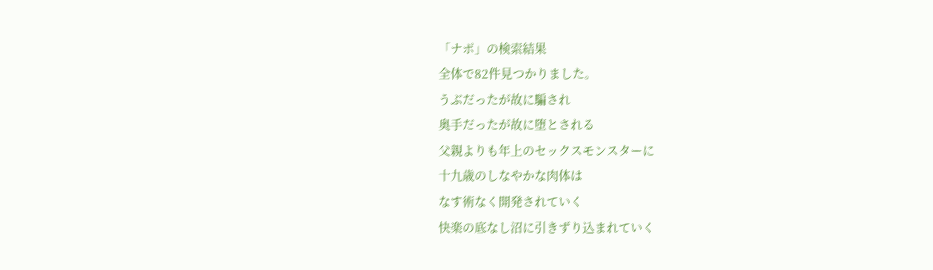「ナポ」の検索結果
全体で82件見つかりました。
うぶだったが故に騙され
奥手だったが故に堕とされる
父親よりも年上のセックスモンスターに
十九歳のしなやかな肉体は
なす術なく開発されていく
快楽の底なし沼に引きずり込まれていく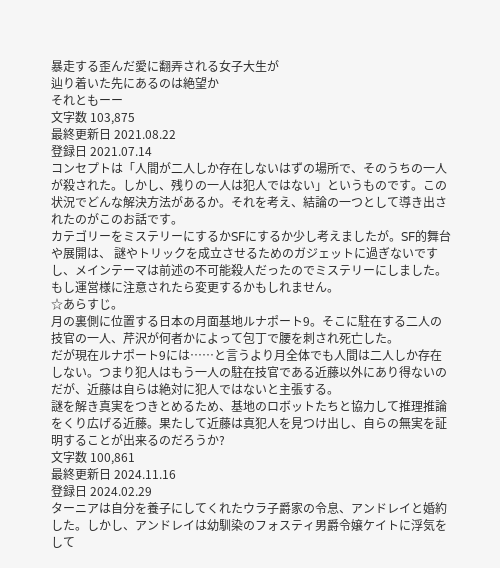暴走する歪んだ愛に翻弄される女子大生が
辿り着いた先にあるのは絶望か
それともーー
文字数 103,875
最終更新日 2021.08.22
登録日 2021.07.14
コンセプトは「人間が二人しか存在しないはずの場所で、そのうちの一人が殺された。しかし、残りの一人は犯人ではない」というものです。この状況でどんな解決方法があるか。それを考え、結論の一つとして導き出されたのがこのお話です。
カテゴリーをミステリーにするかSFにするか少し考えましたが。SF的舞台や展開は、 謎やトリックを成立させるためのガジェットに過ぎないですし、メインテーマは前述の不可能殺人だったのでミステリーにしました。もし運営様に注意されたら変更するかもしれません。
☆あらすじ。
月の裏側に位置する日本の月面基地ルナポート9。そこに駐在する二人の技官の一人、芹沢が何者かによって包丁で腰を刺され死亡した。
だが現在ルナポート9には……と言うより月全体でも人間は二人しか存在しない。つまり犯人はもう一人の駐在技官である近藤以外にあり得ないのだが、近藤は自らは絶対に犯人ではないと主張する。
謎を解き真実をつきとめるため、基地のロボットたちと協力して推理推論をくり広げる近藤。果たして近藤は真犯人を見つけ出し、自らの無実を証明することが出来るのだろうか?
文字数 100,861
最終更新日 2024.11.16
登録日 2024.02.29
ターニアは自分を養子にしてくれたウラ子爵家の令息、アンドレイと婚約した。しかし、アンドレイは幼馴染のフォスティ男爵令嬢ケイトに浮気をして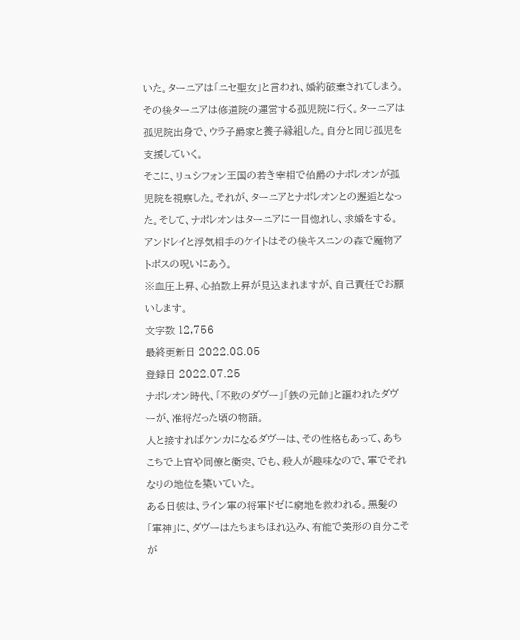いた。ターニアは「ニセ聖女」と言われ、婚約破棄されてしまう。
その後ターニアは修道院の運営する孤児院に行く。ターニアは孤児院出身で、ウラ子爵家と養子縁組した。自分と同じ孤児を支援していく。
そこに、リュシフォン王国の若き宰相で伯爵のナポレオンが孤児院を視察した。それが、ターニアとナポレオンとの邂逅となった。そして、ナポレオンはターニアに一目惚れし、求婚をする。
アンドレイと浮気相手のケイトはその後キスニンの森で魔物アトポスの呪いにあう。
※血圧上昇、心拍数上昇が見込まれますが、自己責任でお願いします。
文字数 12,756
最終更新日 2022.08.05
登録日 2022.07.25
ナポレオン時代、「不敗のダヴー」「鉄の元帥」と謳われたダヴーが、准将だった頃の物語。
人と接すればケンカになるダヴーは、その性格もあって、あちこちで上官や同僚と衝突、でも、殺人が趣味なので、軍でそれなりの地位を築いていた。
ある日彼は、ライン軍の将軍ドゼに窮地を救われる。黒髪の「軍神」に、ダヴーはたちまちほれ込み、有能で美形の自分こそが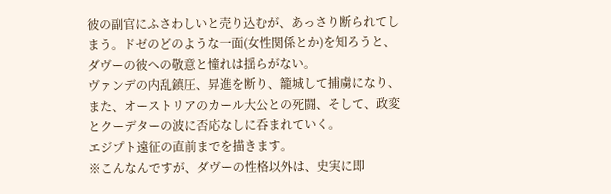彼の副官にふさわしいと売り込むが、あっさり断られてしまう。ドゼのどのような一面(女性関係とか)を知ろうと、ダヴーの彼への敬意と憧れは揺らがない。
ヴァンデの内乱鎮圧、昇進を断り、籠城して捕虜になり、また、オーストリアのカール大公との死闘、そして、政変とクーデターの波に否応なしに呑まれていく。
エジプト遠征の直前までを描きます。
※こんなんですが、ダヴーの性格以外は、史実に即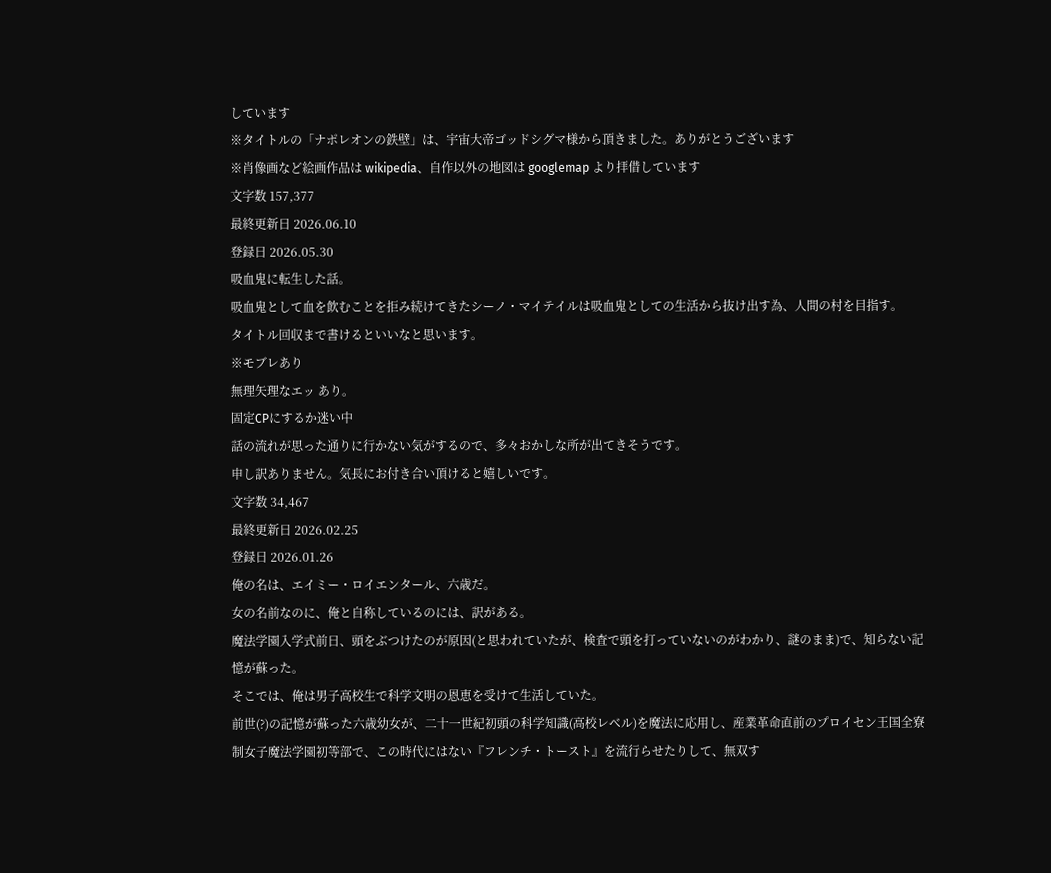しています
※タイトルの「ナポレオンの鉄壁」は、宇宙大帝ゴッドシグマ様から頂きました。ありがとうございます
※肖像画など絵画作品は wikipedia、自作以外の地図は googlemap より拝借しています
文字数 157,377
最終更新日 2026.06.10
登録日 2026.05.30
吸血鬼に転生した話。
吸血鬼として血を飲むことを拒み続けてきたシーノ・マイテイルは吸血鬼としての生活から抜け出す為、人間の村を目指す。
タイトル回収まで書けるといいなと思います。
※モブレあり
無理矢理なエッ あり。
固定CPにするか迷い中
話の流れが思った通りに行かない気がするので、多々おかしな所が出てきそうです。
申し訳ありません。気長にお付き合い頂けると嬉しいです。
文字数 34,467
最終更新日 2026.02.25
登録日 2026.01.26
俺の名は、エイミー・ロイエンタール、六歳だ。
女の名前なのに、俺と自称しているのには、訳がある。
魔法学園入学式前日、頭をぶつけたのが原因(と思われていたが、検査で頭を打っていないのがわかり、謎のまま)で、知らない記憶が蘇った。
そこでは、俺は男子高校生で科学文明の恩恵を受けて生活していた。
前世(?)の記憶が蘇った六歳幼女が、二十一世紀初頭の科学知識(高校レベル)を魔法に応用し、産業革命直前のプロイセン王国全寮制女子魔法学園初等部で、この時代にはない『フレンチ・トースト』を流行らせたりして、無双す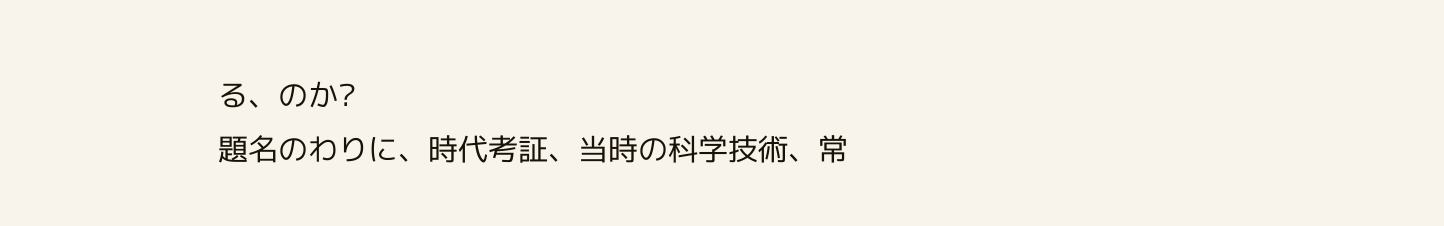る、のか?
題名のわりに、時代考証、当時の科学技術、常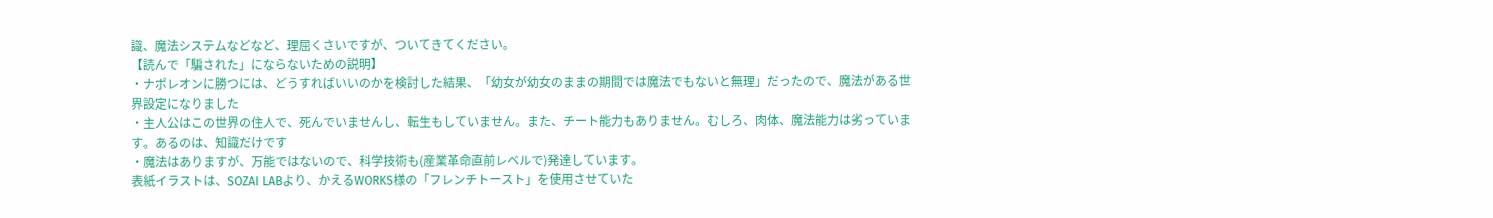識、魔法システムなどなど、理屈くさいですが、ついてきてください。
【読んで「騙された」にならないための説明】
・ナポレオンに勝つには、どうすればいいのかを検討した結果、「幼女が幼女のままの期間では魔法でもないと無理」だったので、魔法がある世界設定になりました
・主人公はこの世界の住人で、死んでいませんし、転生もしていません。また、チート能力もありません。むしろ、肉体、魔法能力は劣っています。あるのは、知識だけです
・魔法はありますが、万能ではないので、科学技術も(産業革命直前レベルで)発達しています。
表紙イラストは、SOZAI LABより、かえるWORKS様の「フレンチトースト」を使用させていた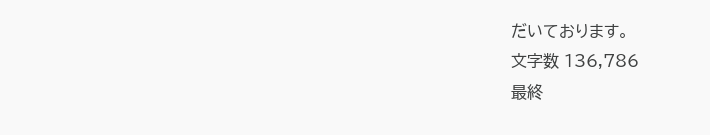だいております。
文字数 136,786
最終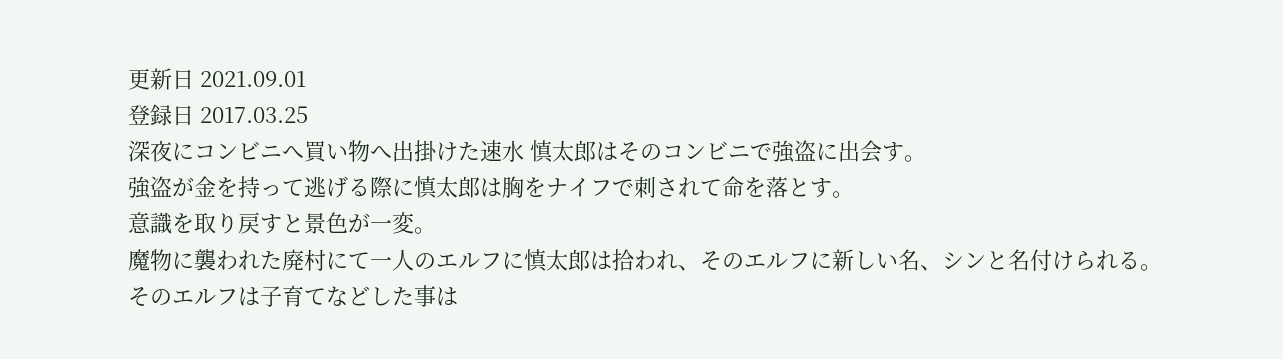更新日 2021.09.01
登録日 2017.03.25
深夜にコンビニへ買い物へ出掛けた速水 慎太郎はそのコンビニで強盗に出会す。
強盗が金を持って逃げる際に慎太郎は胸をナイフで刺されて命を落とす。
意識を取り戻すと景色が一変。
魔物に襲われた廃村にて一人のエルフに慎太郎は拾われ、そのエルフに新しい名、シンと名付けられる。
そのエルフは子育てなどした事は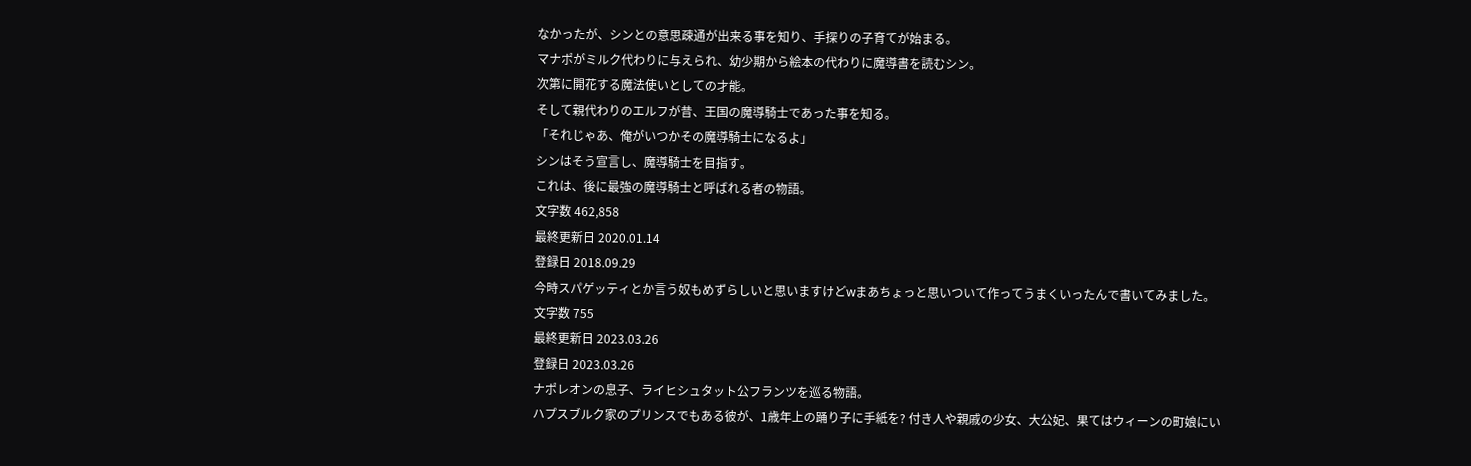なかったが、シンとの意思疎通が出来る事を知り、手探りの子育てが始まる。
マナポがミルク代わりに与えられ、幼少期から絵本の代わりに魔導書を読むシン。
次第に開花する魔法使いとしての才能。
そして親代わりのエルフが昔、王国の魔導騎士であった事を知る。
「それじゃあ、俺がいつかその魔導騎士になるよ」
シンはそう宣言し、魔導騎士を目指す。
これは、後に最強の魔導騎士と呼ばれる者の物語。
文字数 462,858
最終更新日 2020.01.14
登録日 2018.09.29
今時スパゲッティとか言う奴もめずらしいと思いますけどwまあちょっと思いついて作ってうまくいったんで書いてみました。
文字数 755
最終更新日 2023.03.26
登録日 2023.03.26
ナポレオンの息子、ライヒシュタット公フランツを巡る物語。
ハプスブルク家のプリンスでもある彼が、1歳年上の踊り子に手紙を? 付き人や親戚の少女、大公妃、果てはウィーンの町娘にい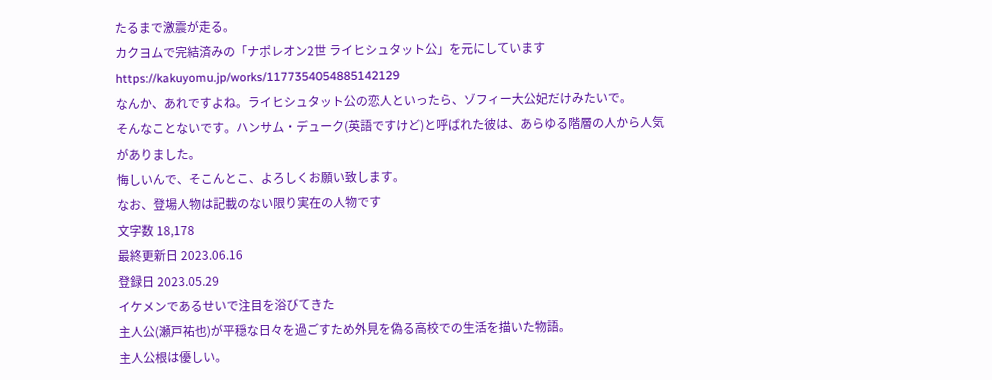たるまで激震が走る。
カクヨムで完結済みの「ナポレオン2世 ライヒシュタット公」を元にしています
https://kakuyomu.jp/works/1177354054885142129
なんか、あれですよね。ライヒシュタット公の恋人といったら、ゾフィー大公妃だけみたいで。
そんなことないです。ハンサム・デューク(英語ですけど)と呼ばれた彼は、あらゆる階層の人から人気がありました。
悔しいんで、そこんとこ、よろしくお願い致します。
なお、登場人物は記載のない限り実在の人物です
文字数 18,178
最終更新日 2023.06.16
登録日 2023.05.29
イケメンであるせいで注目を浴びてきた
主人公(瀬戸祐也)が平穏な日々を過ごすため外見を偽る高校での生活を描いた物語。
主人公根は優しい。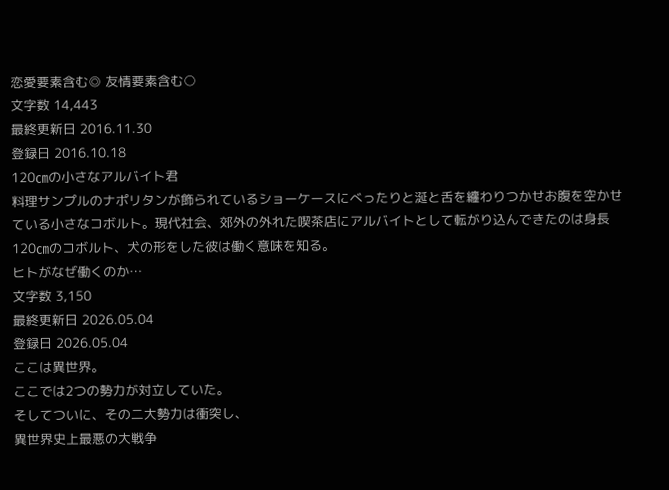恋愛要素含む◎ 友情要素含む○
文字数 14,443
最終更新日 2016.11.30
登録日 2016.10.18
120㎝の小さなアルバイト君
料理サンプルのナポリタンが飾られているショーケースにべったりと涎と舌を纏わりつかせお腹を空かせている小さなコボルト。現代社会、郊外の外れた喫茶店にアルバイトとして転がり込んできたのは身長120㎝のコボルト、犬の形をした彼は働く意味を知る。
ヒトがなぜ働くのか…
文字数 3,150
最終更新日 2026.05.04
登録日 2026.05.04
ここは異世界。
ここでは2つの勢力が対立していた。
そしてついに、その二大勢力は衝突し、
異世界史上最悪の大戦争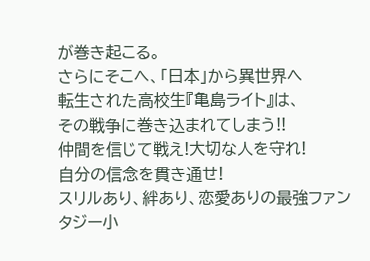が巻き起こる。
さらにそこへ、「日本」から異世界へ
転生された高校生『亀島ライト』は、
その戦争に巻き込まれてしまう!!
仲間を信じて戦え!大切な人を守れ!
自分の信念を貫き通せ!
スリルあり、絆あり、恋愛ありの最強ファンタジー小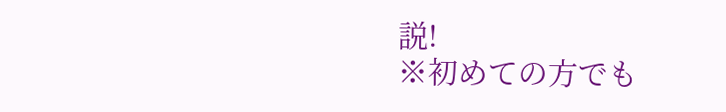説!
※初めての方でも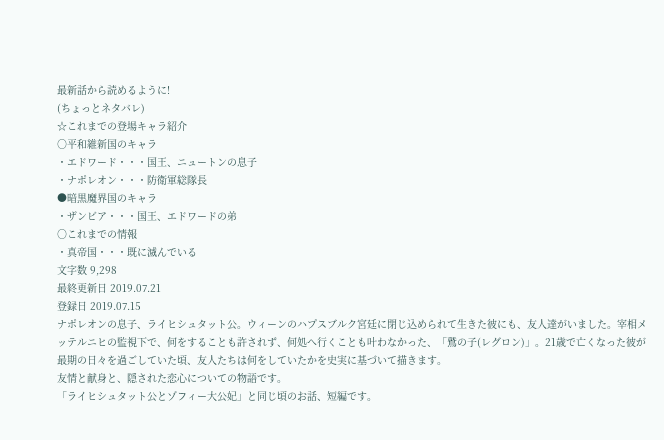最新話から読めるように!
(ちょっとネタバレ)
☆これまでの登場キャラ紹介
○平和維新国のキャラ
・エドワード・・・国王、ニュートンの息子
・ナポレオン・・・防衛軍総隊長
●暗黒魔界国のキャラ
・ザンビア・・・国王、エドワードの弟
○これまでの情報
・真帝国・・・既に滅んでいる
文字数 9,298
最終更新日 2019.07.21
登録日 2019.07.15
ナポレオンの息子、ライヒシュタット公。ウィーンのハプスブルク宮廷に閉じ込められて生きた彼にも、友人達がいました。宰相メッテルニヒの監視下で、何をすることも許されず、何処へ行くことも叶わなかった、「鷲の子(レグロン)」。21歳で亡くなった彼が最期の日々を過ごしていた頃、友人たちは何をしていたかを史実に基づいて描きます。
友情と献身と、隠された恋心についての物語です。
「ライヒシュタット公とゾフィー大公妃」と同じ頃のお話、短編です。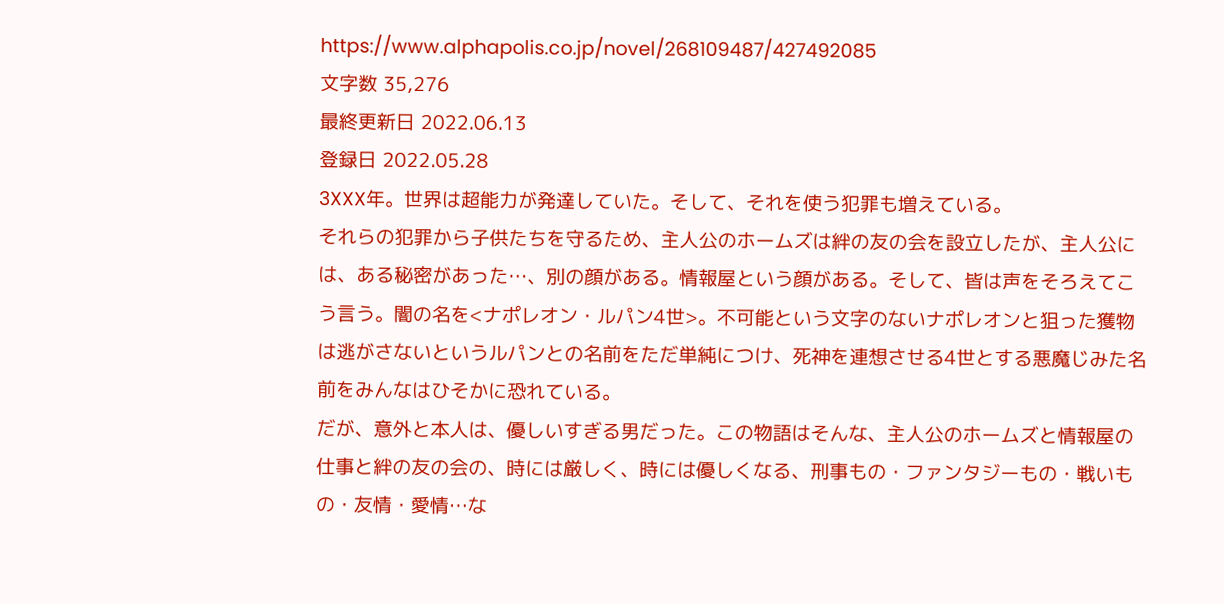https://www.alphapolis.co.jp/novel/268109487/427492085
文字数 35,276
最終更新日 2022.06.13
登録日 2022.05.28
3XXX年。世界は超能力が発達していた。そして、それを使う犯罪も増えている。
それらの犯罪から子供たちを守るため、主人公のホームズは絆の友の会を設立したが、主人公には、ある秘密があった…、別の顔がある。情報屋という顔がある。そして、皆は声をそろえてこう言う。闇の名を<ナポレオン・ルパン4世>。不可能という文字のないナポレオンと狙った獲物は逃がさないというルパンとの名前をただ単純につけ、死神を連想させる4世とする悪魔じみた名前をみんなはひそかに恐れている。
だが、意外と本人は、優しいすぎる男だった。この物語はそんな、主人公のホームズと情報屋の仕事と絆の友の会の、時には厳しく、時には優しくなる、刑事もの・ファンタジーもの・戦いもの・友情・愛情…な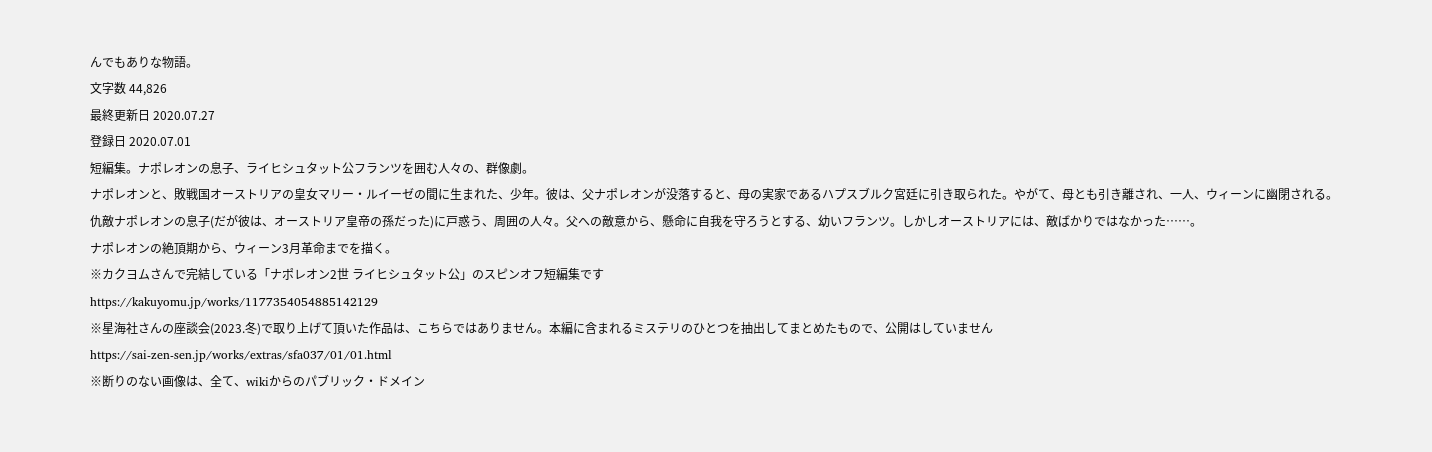んでもありな物語。
文字数 44,826
最終更新日 2020.07.27
登録日 2020.07.01
短編集。ナポレオンの息子、ライヒシュタット公フランツを囲む人々の、群像劇。
ナポレオンと、敗戦国オーストリアの皇女マリー・ルイーゼの間に生まれた、少年。彼は、父ナポレオンが没落すると、母の実家であるハプスブルク宮廷に引き取られた。やがて、母とも引き離され、一人、ウィーンに幽閉される。
仇敵ナポレオンの息子(だが彼は、オーストリア皇帝の孫だった)に戸惑う、周囲の人々。父への敵意から、懸命に自我を守ろうとする、幼いフランツ。しかしオーストリアには、敵ばかりではなかった……。
ナポレオンの絶頂期から、ウィーン3月革命までを描く。
※カクヨムさんで完結している「ナポレオン2世 ライヒシュタット公」のスピンオフ短編集です
https://kakuyomu.jp/works/1177354054885142129
※星海社さんの座談会(2023.冬)で取り上げて頂いた作品は、こちらではありません。本編に含まれるミステリのひとつを抽出してまとめたもので、公開はしていません
https://sai-zen-sen.jp/works/extras/sfa037/01/01.html
※断りのない画像は、全て、wikiからのパブリック・ドメイン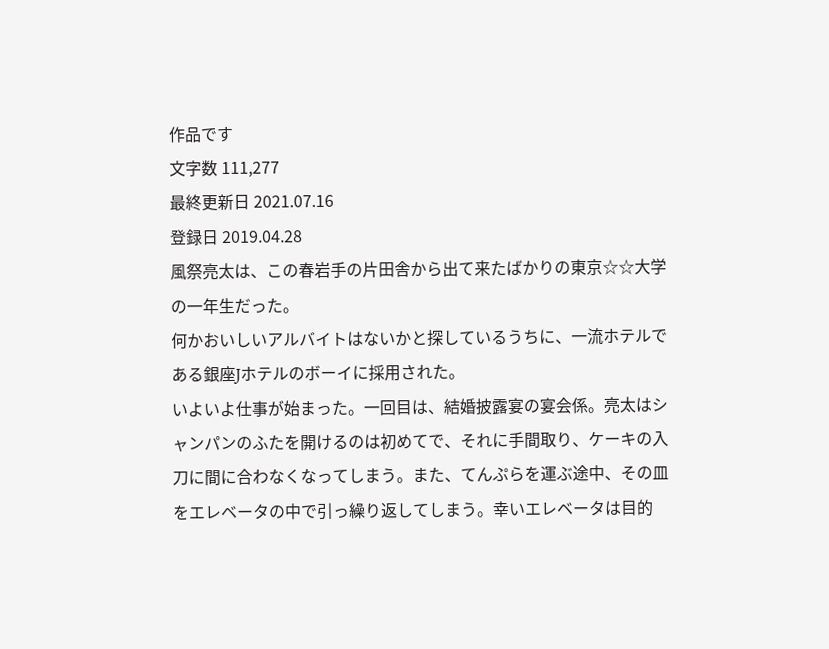作品です
文字数 111,277
最終更新日 2021.07.16
登録日 2019.04.28
風祭亮太は、この春岩手の片田舎から出て来たばかりの東京☆☆大学の一年生だった。
何かおいしいアルバイトはないかと探しているうちに、一流ホテルである銀座Jホテルのボーイに採用された。
いよいよ仕事が始まった。一回目は、結婚披露宴の宴会係。亮太はシャンパンのふたを開けるのは初めてで、それに手間取り、ケーキの入刀に間に合わなくなってしまう。また、てんぷらを運ぶ途中、その皿をエレベータの中で引っ繰り返してしまう。幸いエレベータは目的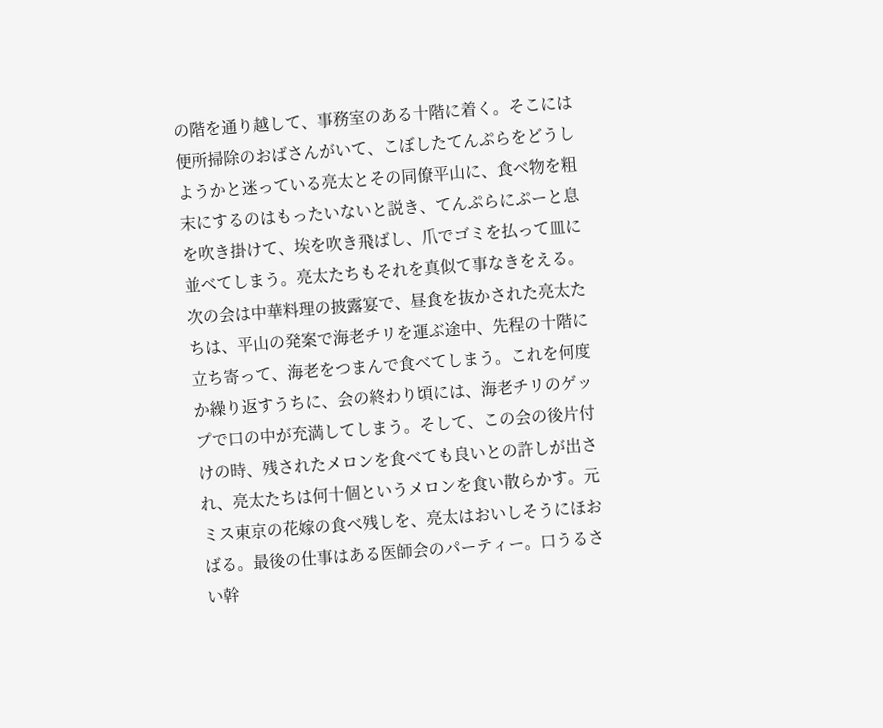の階を通り越して、事務室のある十階に着く。そこには便所掃除のおばさんがいて、こぼしたてんぷらをどうしようかと迷っている亮太とその同僚平山に、食べ物を粗末にするのはもったいないと説き、てんぷらにぷーと息を吹き掛けて、埃を吹き飛ばし、爪でゴミを払って皿に並べてしまう。亮太たちもそれを真似て事なきをえる。次の会は中華料理の披露宴で、昼食を抜かされた亮太たちは、平山の発案で海老チリを運ぶ途中、先程の十階に立ち寄って、海老をつまんで食べてしまう。これを何度か繰り返すうちに、会の終わり頃には、海老チリのゲップで口の中が充満してしまう。そして、この会の後片付けの時、残されたメロンを食べても良いとの許しが出され、亮太たちは何十個というメロンを食い散らかす。元ミス東京の花嫁の食べ残しを、亮太はおいしそうにほおばる。最後の仕事はある医師会のパーティー。口うるさい幹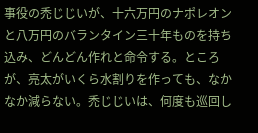事役の禿じじいが、十六万円のナポレオンと八万円のバランタイン三十年ものを持ち込み、どんどん作れと命令する。ところが、亮太がいくら水割りを作っても、なかなか減らない。禿じじいは、何度も巡回し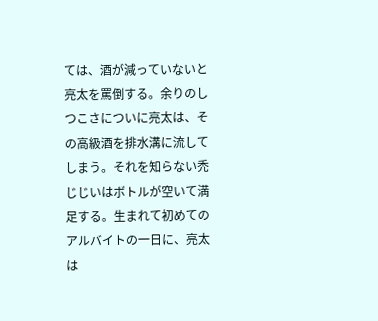ては、酒が減っていないと亮太を罵倒する。余りのしつこさについに亮太は、その高級酒を排水溝に流してしまう。それを知らない禿じじいはボトルが空いて満足する。生まれて初めてのアルバイトの一日に、亮太は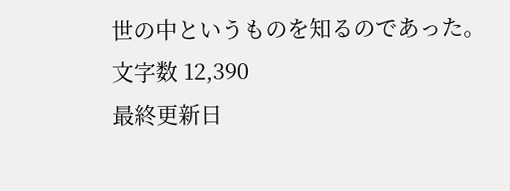世の中というものを知るのであった。
文字数 12,390
最終更新日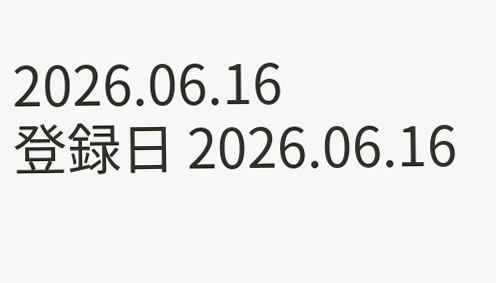2026.06.16
登録日 2026.06.16